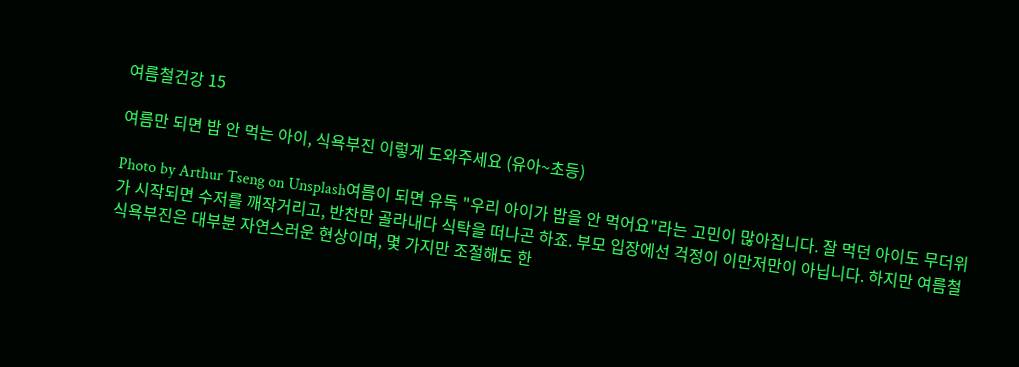여름철건강 15

여름만 되면 밥 안 먹는 아이, 식욕부진 이렇게 도와주세요 (유아~초등)

Photo by Arthur Tseng on Unsplash여름이 되면 유독 "우리 아이가 밥을 안 먹어요"라는 고민이 많아집니다. 잘 먹던 아이도 무더위가 시작되면 수저를 깨작거리고, 반찬만 골라내다 식탁을 떠나곤 하죠. 부모 입장에선 걱정이 이만저만이 아닙니다. 하지만 여름철 식욕부진은 대부분 자연스러운 현상이며, 몇 가지만 조절해도 한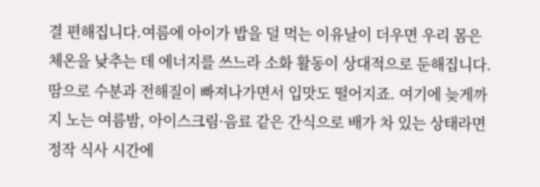결 편해집니다.여름에 아이가 밥을 덜 먹는 이유날이 더우면 우리 몸은 체온을 낮추는 데 에너지를 쓰느라 소화 활동이 상대적으로 둔해집니다. 땀으로 수분과 전해질이 빠져나가면서 입맛도 떨어지죠. 여기에 늦게까지 노는 여름밤, 아이스크림·음료 같은 간식으로 배가 차 있는 상태라면 정작 식사 시간에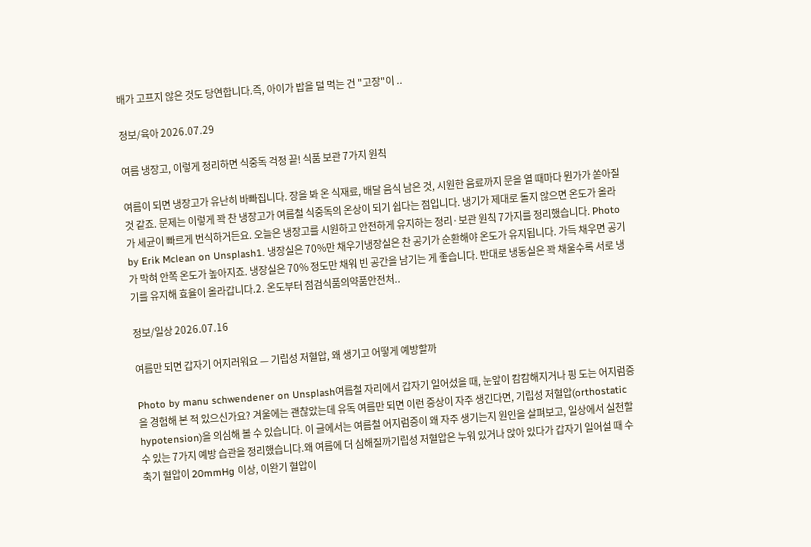배가 고프지 않은 것도 당연합니다.즉, 아이가 밥을 덜 먹는 건 "고장"이 ..

정보/육아 2026.07.29

여름 냉장고, 이렇게 정리하면 식중독 걱정 끝! 식품 보관 7가지 원칙

여름이 되면 냉장고가 유난히 바빠집니다. 장을 봐 온 식재료, 배달 음식 남은 것, 시원한 음료까지 문을 열 때마다 뭔가가 쏟아질 것 같죠. 문제는 이렇게 꽉 찬 냉장고가 여름철 식중독의 온상이 되기 쉽다는 점입니다. 냉기가 제대로 돌지 않으면 온도가 올라가 세균이 빠르게 번식하거든요. 오늘은 냉장고를 시원하고 안전하게 유지하는 정리·보관 원칙 7가지를 정리했습니다. Photo by Erik Mclean on Unsplash1. 냉장실은 70%만 채우기냉장실은 찬 공기가 순환해야 온도가 유지됩니다. 가득 채우면 공기가 막혀 안쪽 온도가 높아지죠. 냉장실은 70% 정도만 채워 빈 공간을 남기는 게 좋습니다. 반대로 냉동실은 꽉 채울수록 서로 냉기를 유지해 효율이 올라갑니다.2. 온도부터 점검식품의약품안전처..

정보/일상 2026.07.16

여름만 되면 갑자기 어지러워요 — 기립성 저혈압, 왜 생기고 어떻게 예방할까

Photo by manu schwendener on Unsplash여름철 자리에서 갑자기 일어섰을 때, 눈앞이 캄캄해지거나 핑 도는 어지럼증을 경험해 본 적 있으신가요? 겨울에는 괜찮았는데 유독 여름만 되면 이런 증상이 자주 생긴다면, 기립성 저혈압(orthostatic hypotension)을 의심해 볼 수 있습니다. 이 글에서는 여름철 어지럼증이 왜 자주 생기는지 원인을 살펴보고, 일상에서 실천할 수 있는 7가지 예방 습관을 정리했습니다.왜 여름에 더 심해질까기립성 저혈압은 누워 있거나 앉아 있다가 갑자기 일어설 때 수축기 혈압이 20mmHg 이상, 이완기 혈압이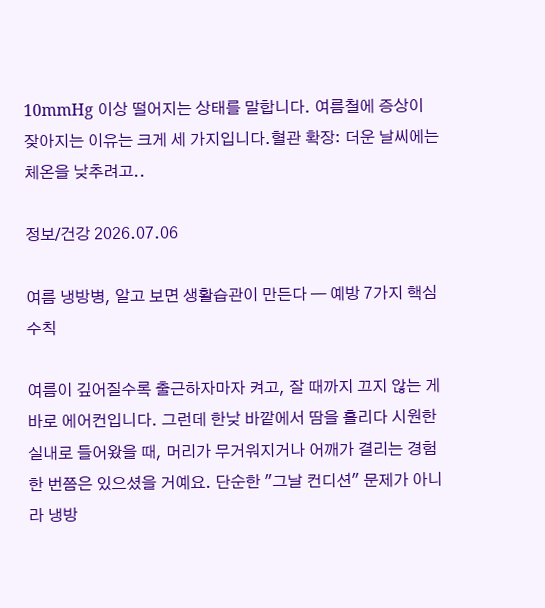10mmHg 이상 떨어지는 상태를 말합니다. 여름철에 증상이 잦아지는 이유는 크게 세 가지입니다.혈관 확장: 더운 날씨에는 체온을 낮추려고..

정보/건강 2026.07.06

여름 냉방병, 알고 보면 생활습관이 만든다 — 예방 7가지 핵심 수칙

여름이 깊어질수록 출근하자마자 켜고, 잘 때까지 끄지 않는 게 바로 에어컨입니다. 그런데 한낮 바깥에서 땀을 흘리다 시원한 실내로 들어왔을 때, 머리가 무거워지거나 어깨가 결리는 경험 한 번쯤은 있으셨을 거예요. 단순한 "그날 컨디션" 문제가 아니라 냉방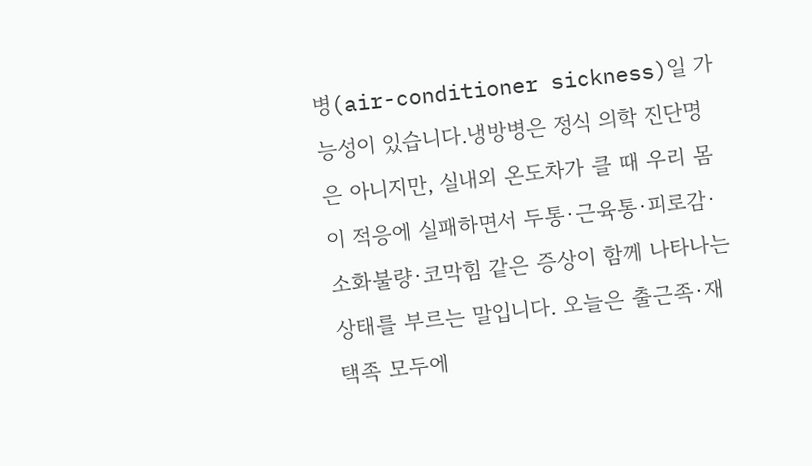병(air-conditioner sickness)일 가능성이 있습니다.냉방병은 정식 의학 진단명은 아니지만, 실내외 온도차가 클 때 우리 몸이 적응에 실패하면서 두통·근육통·피로감·소화불량·코막힘 같은 증상이 함께 나타나는 상태를 부르는 말입니다. 오늘은 출근족·재택족 모두에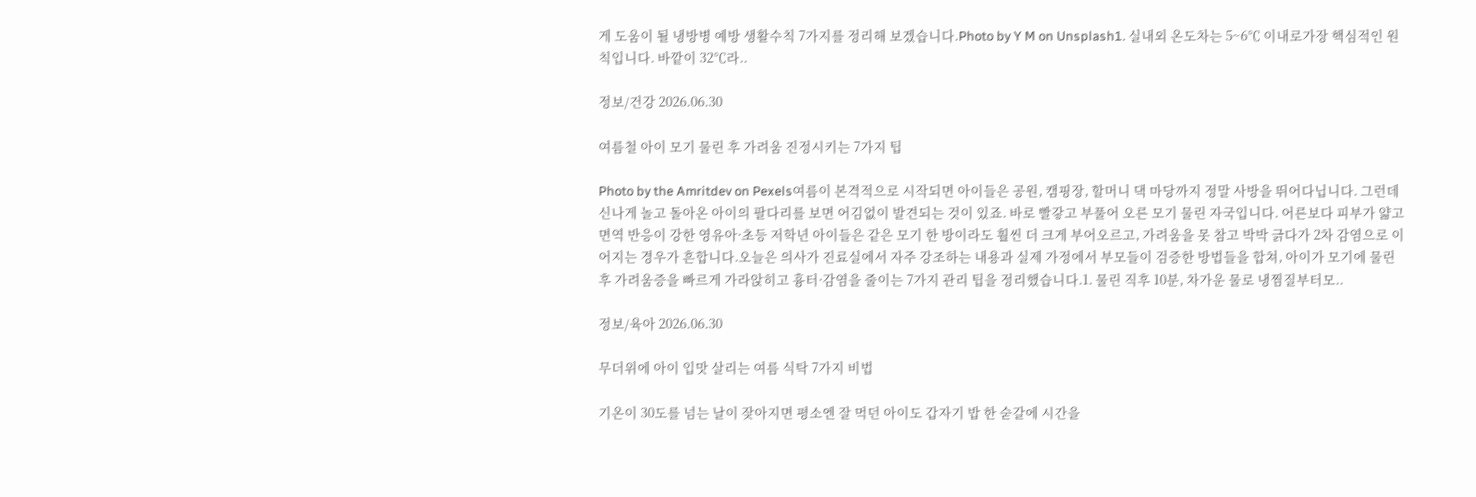게 도움이 될 냉방병 예방 생활수칙 7가지를 정리해 보겠습니다.Photo by Y M on Unsplash1. 실내외 온도차는 5~6℃ 이내로가장 핵심적인 원칙입니다. 바깥이 32℃라..

정보/건강 2026.06.30

여름철 아이 모기 물린 후 가려움 진정시키는 7가지 팁

Photo by the Amritdev on Pexels여름이 본격적으로 시작되면 아이들은 공원, 캠핑장, 할머니 댁 마당까지 정말 사방을 뛰어다닙니다. 그런데 신나게 놀고 돌아온 아이의 팔다리를 보면 어김없이 발견되는 것이 있죠. 바로 빨갛고 부풀어 오른 모기 물린 자국입니다. 어른보다 피부가 얇고 면역 반응이 강한 영유아·초등 저학년 아이들은 같은 모기 한 방이라도 훨씬 더 크게 부어오르고, 가려움을 못 참고 박박 긁다가 2차 감염으로 이어지는 경우가 흔합니다.오늘은 의사가 진료실에서 자주 강조하는 내용과 실제 가정에서 부모들이 검증한 방법들을 합쳐, 아이가 모기에 물린 후 가려움증을 빠르게 가라앉히고 흉터·감염을 줄이는 7가지 관리 팁을 정리했습니다.1. 물린 직후 10분, 차가운 물로 냉찜질부터모..

정보/육아 2026.06.30

무더위에 아이 입맛 살리는 여름 식탁 7가지 비법

기온이 30도를 넘는 날이 잦아지면 평소엔 잘 먹던 아이도 갑자기 밥 한 숟갈에 시간을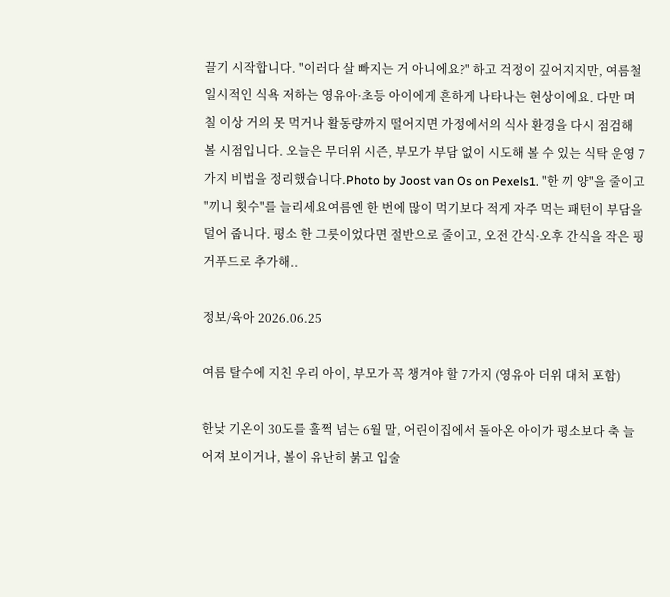끌기 시작합니다. "이러다 살 빠지는 거 아니에요?" 하고 걱정이 깊어지지만, 여름철 일시적인 식욕 저하는 영유아·초등 아이에게 흔하게 나타나는 현상이에요. 다만 며칠 이상 거의 못 먹거나 활동량까지 떨어지면 가정에서의 식사 환경을 다시 점검해 볼 시점입니다. 오늘은 무더위 시즌, 부모가 부담 없이 시도해 볼 수 있는 식탁 운영 7가지 비법을 정리했습니다.Photo by Joost van Os on Pexels1. "한 끼 양"을 줄이고 "끼니 횟수"를 늘리세요여름엔 한 번에 많이 먹기보다 적게 자주 먹는 패턴이 부담을 덜어 줍니다. 평소 한 그릇이었다면 절반으로 줄이고, 오전 간식·오후 간식을 작은 핑거푸드로 추가해..

정보/육아 2026.06.25

여름 탈수에 지친 우리 아이, 부모가 꼭 챙겨야 할 7가지 (영유아 더위 대처 포함)

한낮 기온이 30도를 훌쩍 넘는 6월 말, 어린이집에서 돌아온 아이가 평소보다 축 늘어져 보이거나, 볼이 유난히 붉고 입술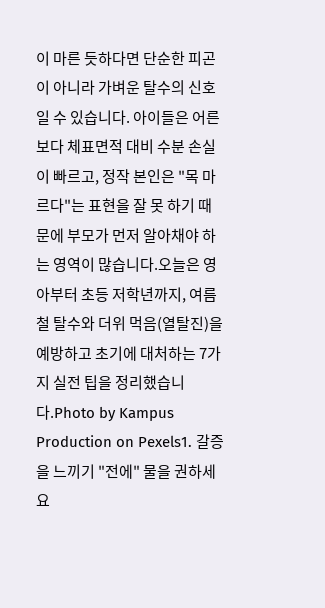이 마른 듯하다면 단순한 피곤이 아니라 가벼운 탈수의 신호일 수 있습니다. 아이들은 어른보다 체표면적 대비 수분 손실이 빠르고, 정작 본인은 "목 마르다"는 표현을 잘 못 하기 때문에 부모가 먼저 알아채야 하는 영역이 많습니다.오늘은 영아부터 초등 저학년까지, 여름철 탈수와 더위 먹음(열탈진)을 예방하고 초기에 대처하는 7가지 실전 팁을 정리했습니다.Photo by Kampus Production on Pexels1. 갈증을 느끼기 "전에" 물을 권하세요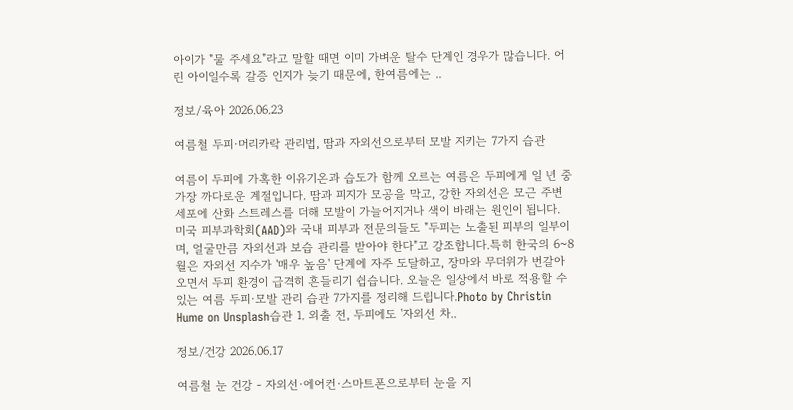아이가 "물 주세요"라고 말할 때면 이미 가벼운 탈수 단계인 경우가 많습니다. 어린 아이일수록 갈증 인지가 늦기 때문에, 한여름에는 ..

정보/육아 2026.06.23

여름철 두피·머리카락 관리법, 땀과 자외선으로부터 모발 지키는 7가지 습관

여름이 두피에 가혹한 이유기온과 습도가 함께 오르는 여름은 두피에게 일 년 중 가장 까다로운 계절입니다. 땀과 피지가 모공을 막고, 강한 자외선은 모근 주변 세포에 산화 스트레스를 더해 모발이 가늘어지거나 색이 바래는 원인이 됩니다. 미국 피부과학회(AAD)와 국내 피부과 전문의들도 "두피는 노출된 피부의 일부이며, 얼굴만큼 자외선과 보습 관리를 받아야 한다"고 강조합니다.특히 한국의 6~8월은 자외선 지수가 '매우 높음' 단계에 자주 도달하고, 장마와 무더위가 번갈아 오면서 두피 환경이 급격히 흔들리기 쉽습니다. 오늘은 일상에서 바로 적용할 수 있는 여름 두피·모발 관리 습관 7가지를 정리해 드립니다.Photo by Christin Hume on Unsplash습관 1. 외출 전, 두피에도 '자외선 차..

정보/건강 2026.06.17

여름철 눈 건강 - 자외선·에어컨·스마트폰으로부터 눈을 지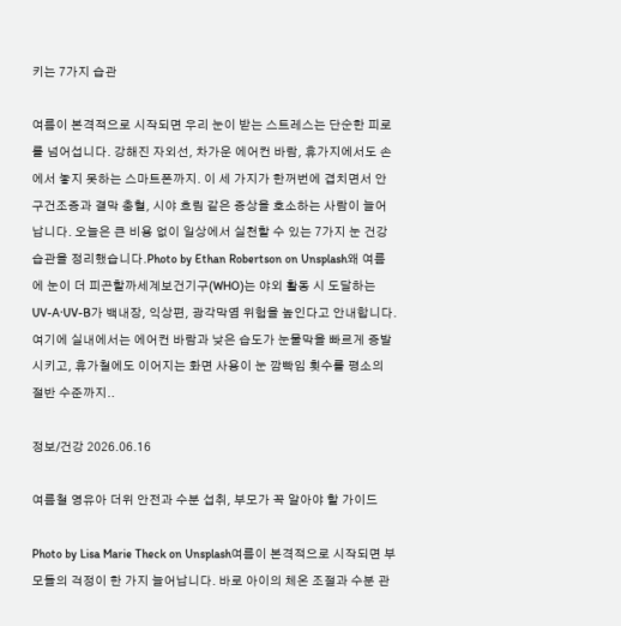키는 7가지 습관

여름이 본격적으로 시작되면 우리 눈이 받는 스트레스는 단순한 피로를 넘어섭니다. 강해진 자외선, 차가운 에어컨 바람, 휴가지에서도 손에서 놓지 못하는 스마트폰까지. 이 세 가지가 한꺼번에 겹치면서 안구건조증과 결막 충혈, 시야 흐림 같은 증상을 호소하는 사람이 늘어납니다. 오늘은 큰 비용 없이 일상에서 실천할 수 있는 7가지 눈 건강 습관을 정리했습니다.Photo by Ethan Robertson on Unsplash왜 여름에 눈이 더 피곤할까세계보건기구(WHO)는 야외 활동 시 도달하는 UV-A·UV-B가 백내장, 익상편, 광각막염 위험을 높인다고 안내합니다. 여기에 실내에서는 에어컨 바람과 낮은 습도가 눈물막을 빠르게 증발시키고, 휴가철에도 이어지는 화면 사용이 눈 깜빡임 횟수를 평소의 절반 수준까지..

정보/건강 2026.06.16

여름철 영유아 더위 안전과 수분 섭취, 부모가 꼭 알아야 할 가이드

Photo by Lisa Marie Theck on Unsplash여름이 본격적으로 시작되면 부모들의 걱정이 한 가지 늘어납니다. 바로 아이의 체온 조절과 수분 관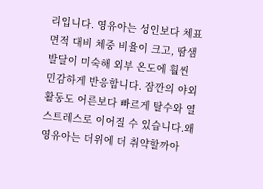리입니다. 영유아는 성인보다 체표면적 대비 체중 비율이 크고, 땀샘 발달이 미숙해 외부 온도에 훨씬 민감하게 반응합니다. 잠깐의 야외 활동도 어른보다 빠르게 탈수와 열 스트레스로 이어질 수 있습니다.왜 영유아는 더위에 더 취약할까아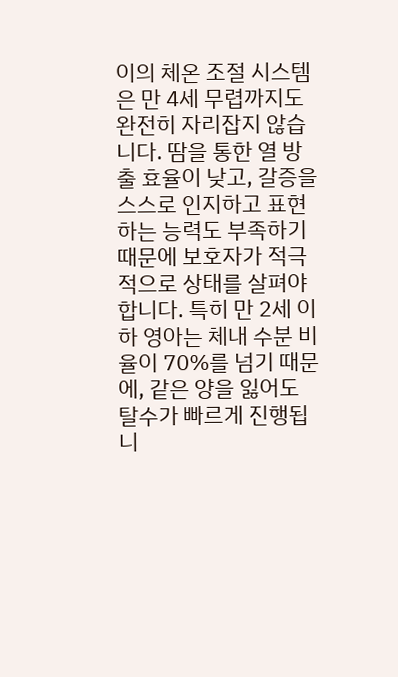이의 체온 조절 시스템은 만 4세 무렵까지도 완전히 자리잡지 않습니다. 땀을 통한 열 방출 효율이 낮고, 갈증을 스스로 인지하고 표현하는 능력도 부족하기 때문에 보호자가 적극적으로 상태를 살펴야 합니다. 특히 만 2세 이하 영아는 체내 수분 비율이 70%를 넘기 때문에, 같은 양을 잃어도 탈수가 빠르게 진행됩니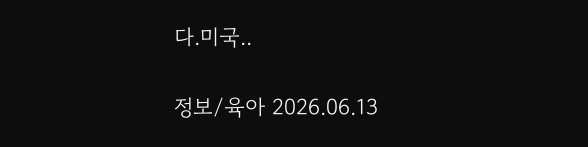다.미국..

정보/육아 2026.06.13